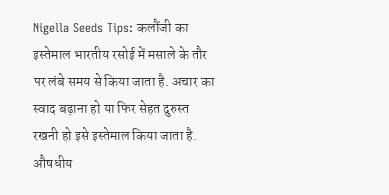Nigella Seeds Tips: कलौंजी का इस्तेमाल भारतीय रसोई में मसाले के तौर पर लंबे समय से किया जाता है. अचार का स्वाद बढ़ाना हो या फिर सेहत दुरुस्त रखनी हो इसे इस्तेमाल किया जाता है. औषधीय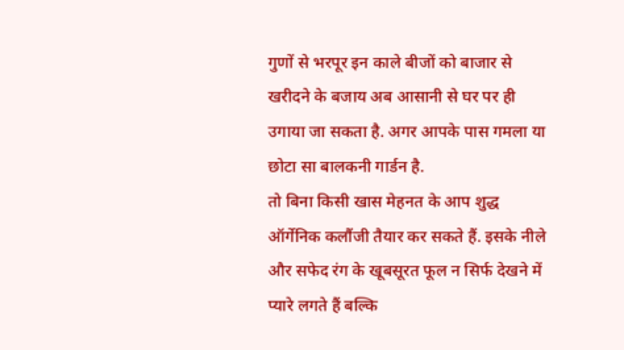गुणों से भरपूर इन काले बीजों को बाजार से खरीदने के बजाय अब आसानी से घर पर ही उगाया जा सकता है. अगर आपके पास गमला या छोटा सा बालकनी गार्डन है.
तो बिना किसी खास मेहनत के आप शुद्ध ऑर्गेनिक कलौंजी तैयार कर सकते हैं. इसके नीले और सफेद रंग के खूबसूरत फूल न सिर्फ देखने में प्यारे लगते हैं बल्कि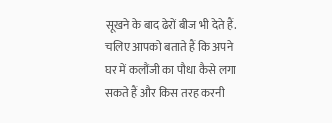सूखने के बाद ढेरों बीज भी देते हैं. चलिए आपको बताते हैं कि अपने घर में कलौंजी का पौधा कैसे लगा सकते हैं और किस तरह करनी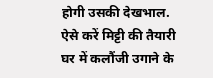होगी उसकी देखभाल.
ऐसे करें मिट्टी की तैयारी
घर में कलौंजी उगाने के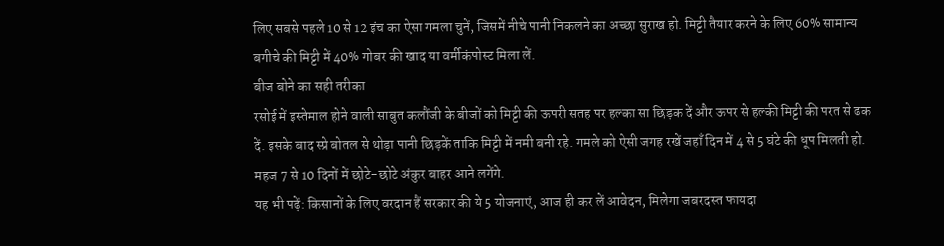लिए सबसे पहले 10 से 12 इंच का ऐसा गमला चुनें, जिसमें नीचे पानी निकलने का अच्छा सुराख हो. मिट्टी तैयार करने के लिए 60% सामान्य बगीचे की मिट्टी में 40% गोबर की खाद या वर्मीकंपोस्ट मिला लें.
बीज बोने का सही तरीका
रसोई में इस्तेमाल होने वाली साबुत कलौंजी के बीजों को मिट्टी की ऊपरी सतह पर हल्का सा छिड़क दें और ऊपर से हल्की मिट्टी की परत से ढक दें. इसके बाद स्प्रे बोतल से थोड़ा पानी छिड़कें ताकि मिट्टी में नमी बनी रहे. गमले को ऐसी जगह रखें जहाँ दिन में 4 से 5 घंटे की धूप मिलती हो. महज 7 से 10 दिनों में छोटे-छोटे अंकुर बाहर आने लगेंगे.
यह भी पढ़ें: किसानों के लिए वरदान हैं सरकार की ये 5 योजनाएं, आज ही कर लें आवेदन, मिलेगा जबरदस्त फायदा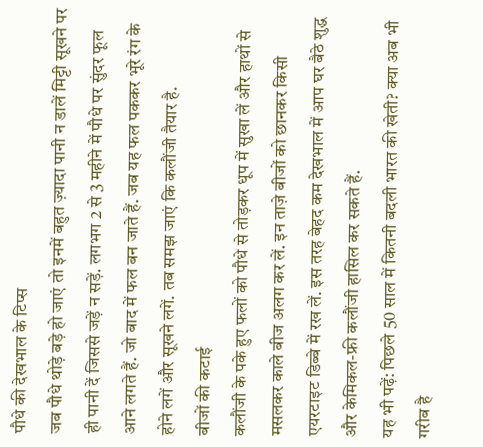पौधे की देखभाल के टिप्स
जब पौधे थोड़े बड़े हो जाएं तो इनमें बहुत ज़्यादा पानी न डालें मिट्टी सूखने पर ही पानी दें जिससे जड़ें न सड़ें. लगभग 2 से 3 महीने में पौधे पर सुंदर फूल आने लगते हैं. जो बाद में फल बन जाते हैं. जब यह फल पककर भूरे रंग के होने लगें और सूखने लगें. तब समझ जाएं कि कलौंजी तैयार है.
बीजों की कटाई
कलौंजी के पके हुए फलों को पौधे से तोड़कर धूप में सुखा लें और हाथों से मसलकर काले बीज अलग कर लें. इन ताज़े बीजों को छानकर किसी एयरटाइट डिब्बे में रख लें. इस तरह बेहद कम देखभाल में आप घर बैठे शुद्ध और केमिकल-फ्री कलौंजी हासिल कर सकते हैं.
यह भी पढ़ें: पिछले 50 साल में कितनी बदली भारत की खेती? क्या अब भी गरीब है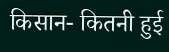किसान- कितनी हुई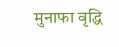मुनाफा वृद्धि